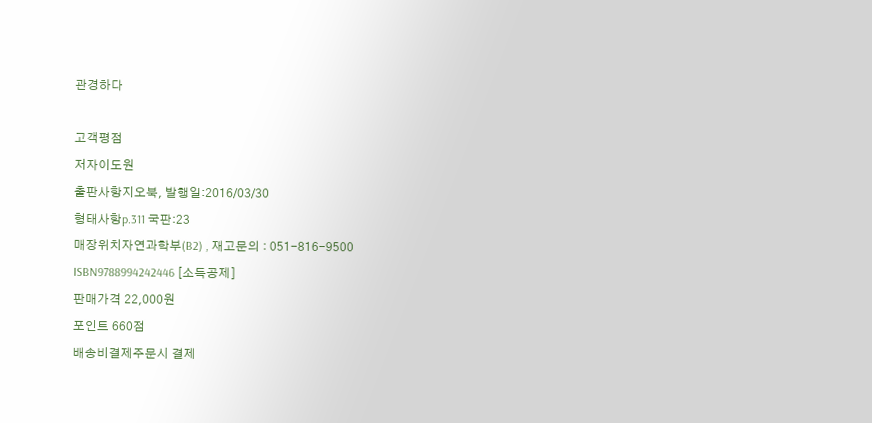관경하다

고객평점
저자이도원
출판사항지오북, 발행일:2016/03/30
형태사항p.311 국판:23
매장위치자연과학부(B2) , 재고문의 : 051-816-9500
ISBN9788994242446 [소득공제]
판매가격 22,000원
포인트 660점
배송비결제주문시 결제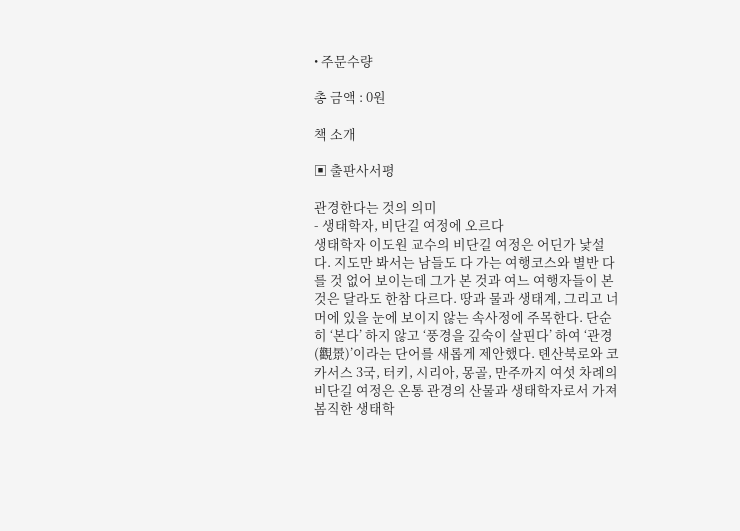• 주문수량

총 금액 : 0원

책 소개

▣ 출판사서평

관경한다는 것의 의미
- 생태학자, 비단길 여정에 오르다
생태학자 이도원 교수의 비단길 여정은 어딘가 낯설다. 지도만 봐서는 남들도 다 가는 여행코스와 별반 다를 것 없어 보이는데 그가 본 것과 여느 여행자들이 본 것은 달라도 한참 다르다. 땅과 물과 생태계, 그리고 너머에 있을 눈에 보이지 않는 속사정에 주목한다. 단순히 ‘본다’ 하지 않고 ‘풍경을 깊숙이 살핀다’ 하여 ‘관경(觀景)’이라는 단어를 새롭게 제안했다. 톈산북로와 코카서스 3국, 터키, 시리아, 몽골, 만주까지 여섯 차례의 비단길 여정은 온통 관경의 산물과 생태학자로서 가져봄직한 생태학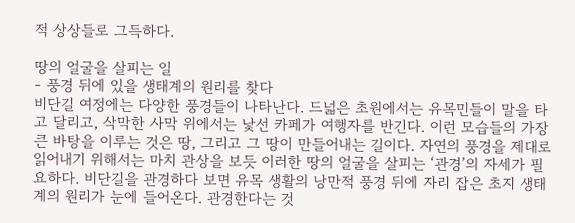적 상상들로 그득하다.

땅의 얼굴을 살피는 일
- 풍경 뒤에 있을 생태계의 원리를 찾다
비단길 여정에는 다양한 풍경들이 나타난다. 드넓은 초원에서는 유목민들이 말을 타고 달리고, 삭막한 사막 위에서는 낯선 카페가 여행자를 반긴다. 이런 모습들의 가장 큰 바탕을 이루는 것은 땅, 그리고 그 땅이 만들어내는 길이다. 자연의 풍경을 제대로 읽어내기 위해서는 마치 관상을 보듯 이러한 땅의 얼굴을 살피는 ‘관경’의 자세가 필요하다. 비단길을 관경하다 보면 유목 생활의 낭만적 풍경 뒤에 자리 잡은 초지 생태계의 원리가 눈에 들어온다. 관경한다는 것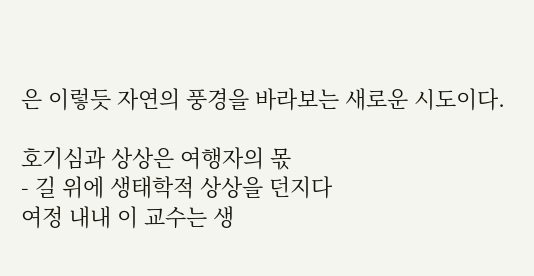은 이렇듯 자연의 풍경을 바라보는 새로운 시도이다.

호기심과 상상은 여행자의 몫
- 길 위에 생태학적 상상을 던지다
여정 내내 이 교수는 생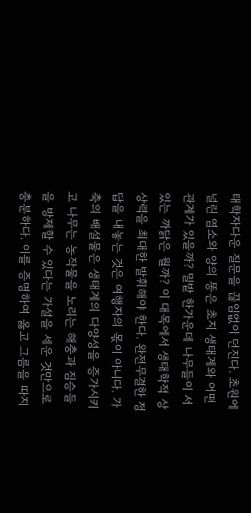태학자다운 질문을 끊임없이 던진다. 초원에 널린 염소와 양의 똥은 초지 생태계와 어떤 관계가 있을까? 밀밭 한가운데 나무들이 서 있는 까닭은 뭘까? 이 대목에서 생태학적 상상력을 최대한 발휘해야 한다. 완전무결한 정답을 내놓는 것은 여행자의 몫이 아니다. 가축의 배설물은 생태계의 다양성을 증가시키고 나무는 농작물을 노리는 해충과 짐승들을 방제할 수 있다는 가설을 세운 것만으로 충분하다. 이를 증명하여 옳고 그름을 따지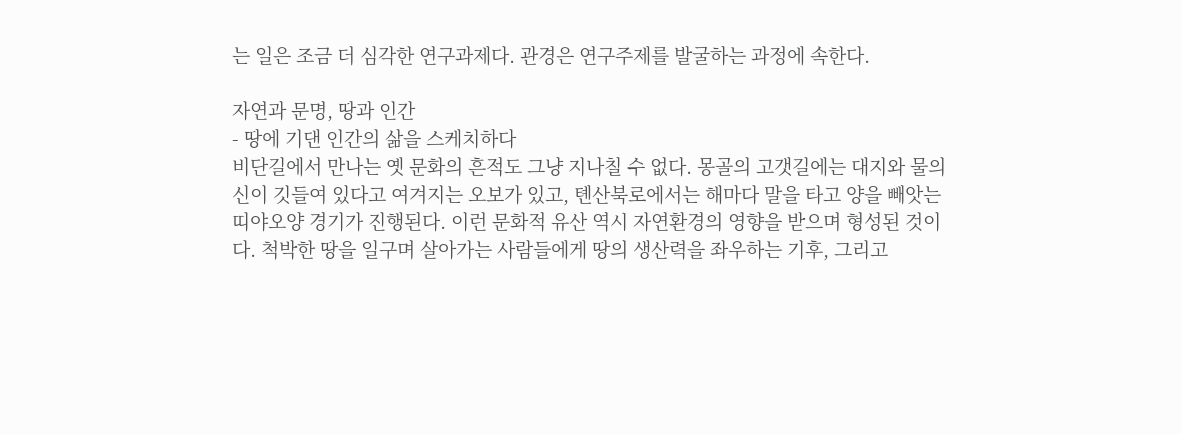는 일은 조금 더 심각한 연구과제다. 관경은 연구주제를 발굴하는 과정에 속한다.

자연과 문명, 땅과 인간
- 땅에 기댄 인간의 삶을 스케치하다
비단길에서 만나는 옛 문화의 흔적도 그냥 지나칠 수 없다. 몽골의 고갯길에는 대지와 물의 신이 깃들여 있다고 여겨지는 오보가 있고, 톈산북로에서는 해마다 말을 타고 양을 빼앗는 띠야오양 경기가 진행된다. 이런 문화적 유산 역시 자연환경의 영향을 받으며 형성된 것이다. 척박한 땅을 일구며 살아가는 사람들에게 땅의 생산력을 좌우하는 기후, 그리고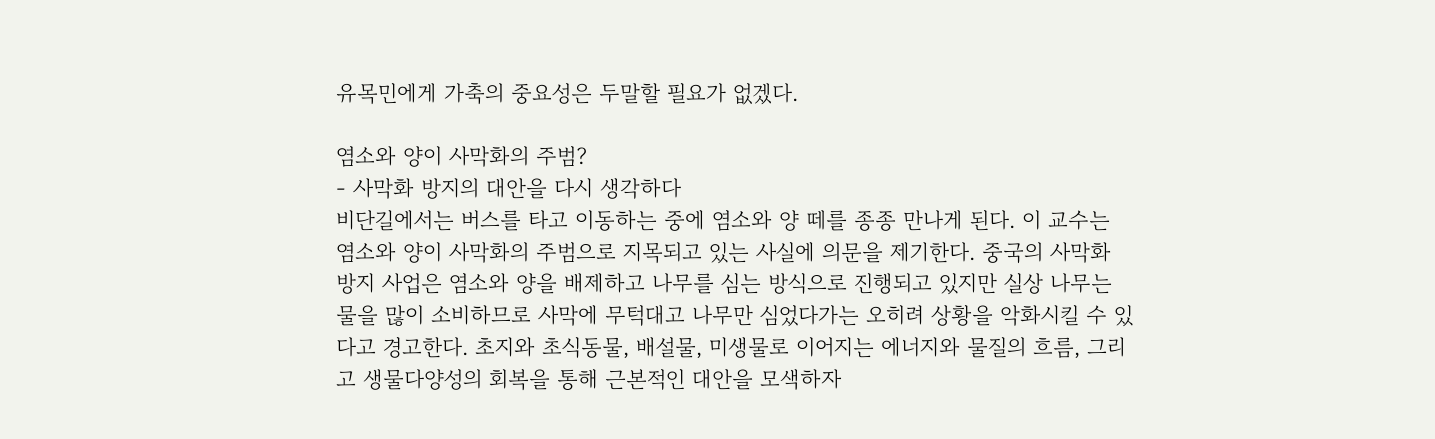유목민에게 가축의 중요성은 두말할 필요가 없겠다.

염소와 양이 사막화의 주범?
- 사막화 방지의 대안을 다시 생각하다
비단길에서는 버스를 타고 이동하는 중에 염소와 양 떼를 종종 만나게 된다. 이 교수는 염소와 양이 사막화의 주범으로 지목되고 있는 사실에 의문을 제기한다. 중국의 사막화 방지 사업은 염소와 양을 배제하고 나무를 심는 방식으로 진행되고 있지만 실상 나무는 물을 많이 소비하므로 사막에 무턱대고 나무만 심었다가는 오히려 상황을 악화시킬 수 있다고 경고한다. 초지와 초식동물, 배설물, 미생물로 이어지는 에너지와 물질의 흐름, 그리고 생물다양성의 회복을 통해 근본적인 대안을 모색하자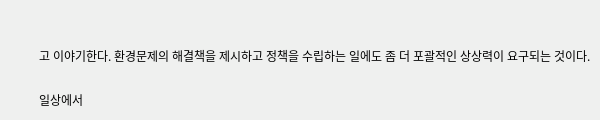고 이야기한다. 환경문제의 해결책을 제시하고 정책을 수립하는 일에도 좀 더 포괄적인 상상력이 요구되는 것이다.

일상에서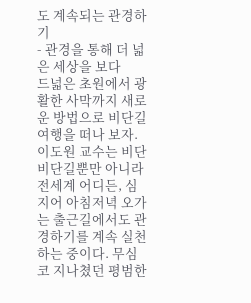도 계속되는 관경하기
- 관경을 통해 더 넓은 세상을 보다
드넓은 초원에서 광활한 사막까지 새로운 방법으로 비단길 여행을 떠나 보자. 이도원 교수는 비단 비단길뿐만 아니라 전세계 어디든, 심지어 아침저녁 오가는 출근길에서도 관경하기를 계속 실천하는 중이다. 무심코 지나쳤던 평범한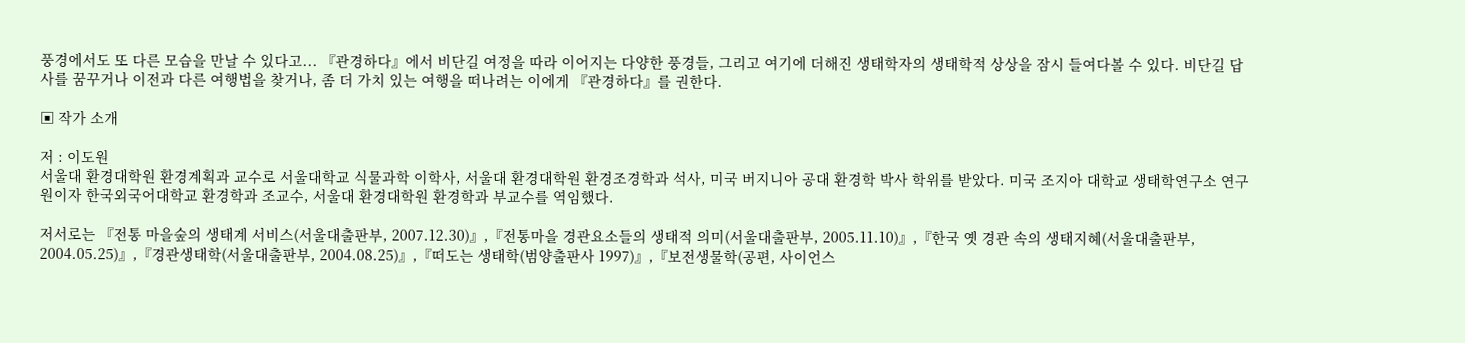풍경에서도 또 다른 모습을 만날 수 있다고... 『관경하다』에서 비단길 여정을 따라 이어지는 다양한 풍경들, 그리고 여기에 더해진 생태학자의 생태학적 상상을 잠시 들여다볼 수 있다. 비단길 답사를 꿈꾸거나 이전과 다른 여행법을 찾거나, 좀 더 가치 있는 여행을 떠나려는 이에게 『관경하다』를 권한다.

▣ 작가 소개

저 : 이도원
서울대 환경대학원 환경계획과 교수로 서울대학교 식물과학 이학사, 서울대 환경대학원 환경조경학과 석사, 미국 버지니아 공대 환경학 박사 학위를 받았다. 미국 조지아 대학교 생태학연구소 연구원이자 한국외국어대학교 환경학과 조교수, 서울대 환경대학원 환경학과 부교수를 역임했다.

저서로는 『전통 마을숲의 생태계 서비스(서울대출판부, 2007.12.30)』,『전통마을 경관요소들의 생태적 의미(서울대출판부, 2005.11.10)』,『한국 옛 경관 속의 생태지혜(서울대출판부, 2004.05.25)』,『경관생태학(서울대출판부, 2004.08.25)』,『떠도는 생태학(범양출판사 1997)』,『보전생물학(공편, 사이언스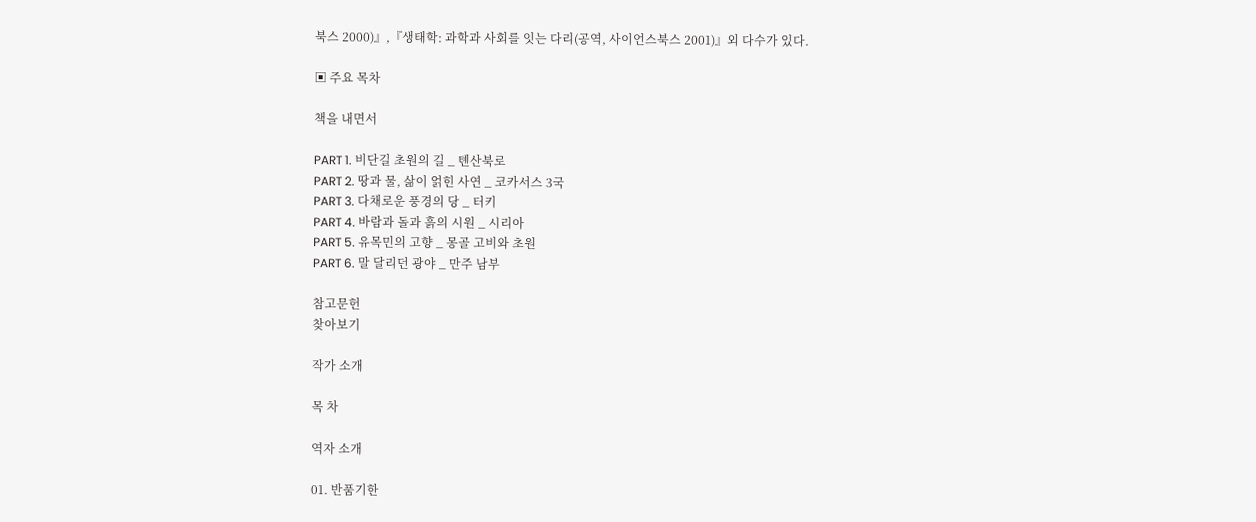북스 2000)』,『생태학: 과학과 사회를 잇는 다리(공역, 사이언스북스 2001)』외 다수가 있다.

▣ 주요 목차

책을 내면서

PART 1. 비단길 초원의 길 _ 톈산북로
PART 2. 땅과 물, 삶이 얽힌 사연 _ 코카서스 3국
PART 3. 다채로운 풍경의 당 _ 터키
PART 4. 바람과 돌과 흙의 시원 _ 시리아
PART 5. 유목민의 고향 _ 몽골 고비와 초원
PART 6. 말 달리던 광야 _ 만주 남부

참고문헌
찾아보기

작가 소개

목 차

역자 소개

01. 반품기한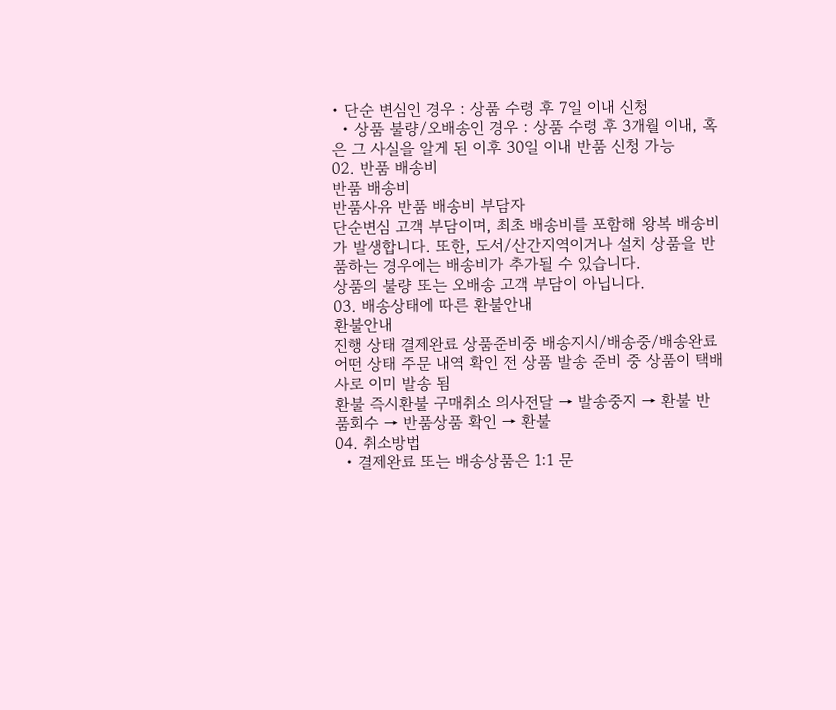• 단순 변심인 경우 : 상품 수령 후 7일 이내 신청
  • 상품 불량/오배송인 경우 : 상품 수령 후 3개월 이내, 혹은 그 사실을 알게 된 이후 30일 이내 반품 신청 가능
02. 반품 배송비
반품 배송비
반품사유 반품 배송비 부담자
단순변심 고객 부담이며, 최초 배송비를 포함해 왕복 배송비가 발생합니다. 또한, 도서/산간지역이거나 설치 상품을 반품하는 경우에는 배송비가 추가될 수 있습니다.
상품의 불량 또는 오배송 고객 부담이 아닙니다.
03. 배송상태에 따른 환불안내
환불안내
진행 상태 결제완료 상품준비중 배송지시/배송중/배송완료
어떤 상태 주문 내역 확인 전 상품 발송 준비 중 상품이 택배사로 이미 발송 됨
환불 즉시환불 구매취소 의사전달 → 발송중지 → 환불 반품회수 → 반품상품 확인 → 환불
04. 취소방법
  • 결제완료 또는 배송상품은 1:1 문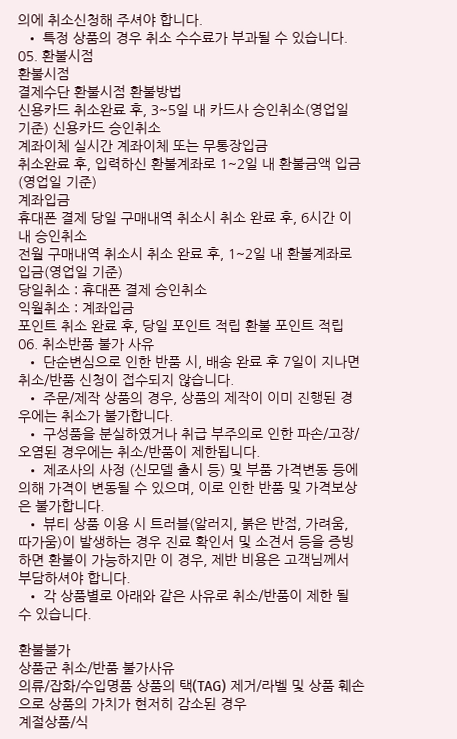의에 취소신청해 주셔야 합니다.
  • 특정 상품의 경우 취소 수수료가 부과될 수 있습니다.
05. 환불시점
환불시점
결제수단 환불시점 환불방법
신용카드 취소완료 후, 3~5일 내 카드사 승인취소(영업일 기준) 신용카드 승인취소
계좌이체 실시간 계좌이체 또는 무통장입금
취소완료 후, 입력하신 환불계좌로 1~2일 내 환불금액 입금(영업일 기준)
계좌입금
휴대폰 결제 당일 구매내역 취소시 취소 완료 후, 6시간 이내 승인취소
전월 구매내역 취소시 취소 완료 후, 1~2일 내 환불계좌로 입금(영업일 기준)
당일취소 : 휴대폰 결제 승인취소
익월취소 : 계좌입금
포인트 취소 완료 후, 당일 포인트 적립 환불 포인트 적립
06. 취소반품 불가 사유
  • 단순변심으로 인한 반품 시, 배송 완료 후 7일이 지나면 취소/반품 신청이 접수되지 않습니다.
  • 주문/제작 상품의 경우, 상품의 제작이 이미 진행된 경우에는 취소가 불가합니다.
  • 구성품을 분실하였거나 취급 부주의로 인한 파손/고장/오염된 경우에는 취소/반품이 제한됩니다.
  • 제조사의 사정 (신모델 출시 등) 및 부품 가격변동 등에 의해 가격이 변동될 수 있으며, 이로 인한 반품 및 가격보상은 불가합니다.
  • 뷰티 상품 이용 시 트러블(알러지, 붉은 반점, 가려움, 따가움)이 발생하는 경우 진료 확인서 및 소견서 등을 증빙하면 환불이 가능하지만 이 경우, 제반 비용은 고객님께서 부담하셔야 합니다.
  • 각 상품별로 아래와 같은 사유로 취소/반품이 제한 될 수 있습니다.

환불불가
상품군 취소/반품 불가사유
의류/잡화/수입명품 상품의 택(TAG) 제거/라벨 및 상품 훼손으로 상품의 가치가 현저히 감소된 경우
계절상품/식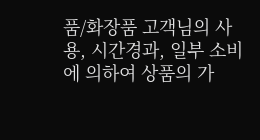품/화장품 고객님의 사용, 시간경과, 일부 소비에 의하여 상품의 가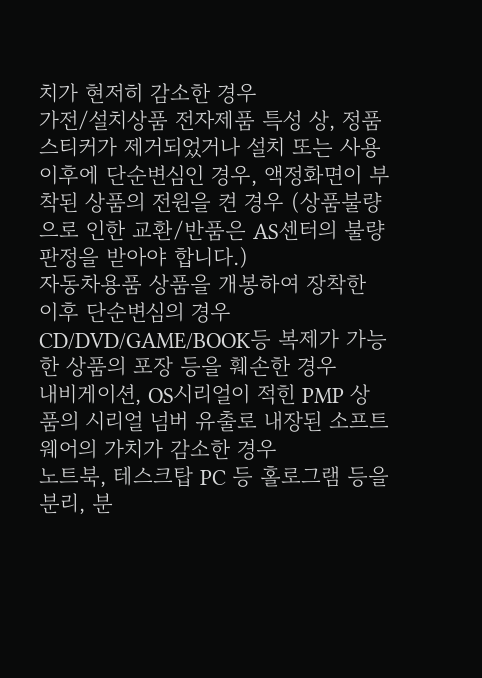치가 현저히 감소한 경우
가전/설치상품 전자제품 특성 상, 정품 스티커가 제거되었거나 설치 또는 사용 이후에 단순변심인 경우, 액정화면이 부착된 상품의 전원을 켠 경우 (상품불량으로 인한 교환/반품은 AS센터의 불량 판정을 받아야 합니다.)
자동차용품 상품을 개봉하여 장착한 이후 단순변심의 경우
CD/DVD/GAME/BOOK등 복제가 가능한 상품의 포장 등을 훼손한 경우
내비게이션, OS시리얼이 적힌 PMP 상품의 시리얼 넘버 유출로 내장된 소프트웨어의 가치가 감소한 경우
노트북, 테스크탑 PC 등 홀로그램 등을 분리, 분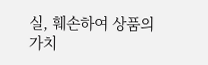실, 훼손하여 상품의 가치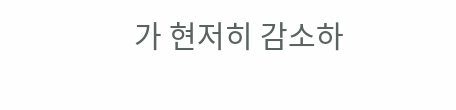가 현저히 감소하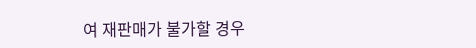여 재판매가 불가할 경우